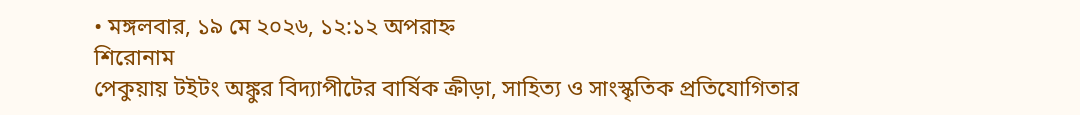• মঙ্গলবার, ১৯ মে ২০২৬, ১২:১২ অপরাহ্ন
শিরোনাম
পেকুয়ায় টইটং অঙ্কুর বিদ্যাপীটের বার্ষিক ক্রীড়া, সাহিত্য ও সাংস্কৃতিক প্রতিযোগিতার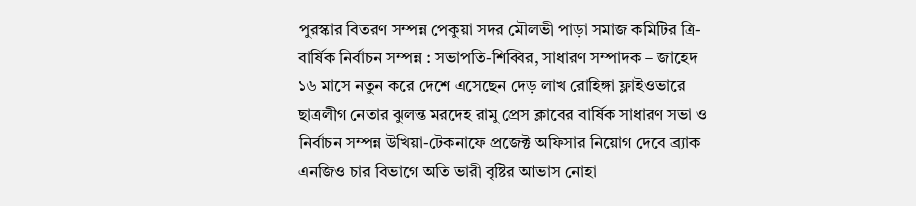পুরস্কার বিতরণ সম্পন্ন পেকুয়া সদর মৌলভী পাড়া সমাজ কমিটির ত্রি-বার্ষিক নির্বাচন সম্পন্ন : সভাপতি-শিব্বির, সাধারণ সম্পাদক – জাহেদ ১৬ মাসে নতুন করে দেশে এসেছেন দেড় লাখ রোহিঙ্গা ফ্লাইওভারে ছাত্রলীগ নেতার ঝুলন্ত মরদেহ রামু প্রেস ক্লাবের বার্ষিক সাধারণ সভা ও নির্বাচন সম্পন্ন উখিয়া-টেকনাফে প্রজেক্ট অফিসার নিয়োগ দেবে ব্র্যাক এনজিও চার বিভাগে অতি ভারী বৃষ্টির আভাস নোহা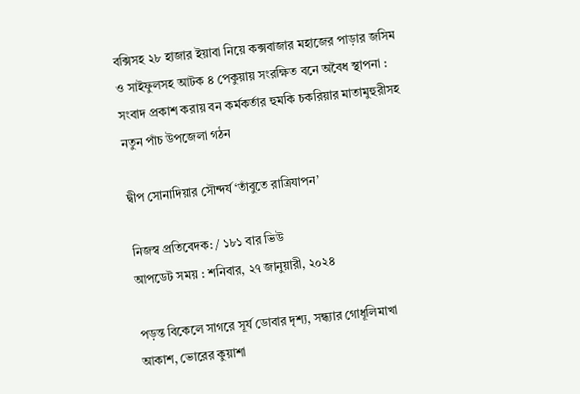বক্সিসহ ২৮ হাজার ইয়াবা নিয়ে কক্সবাজার মহাজের পাড়ার জসিম ও সাইফুলসহ আটক ৪ পেকুয়ায় সংরক্ষিত বনে অবৈধ স্থাপনা : সংবাদ প্রকাশ করায় বন কর্মকর্তার হুমকি চকরিয়ার মাতামুহুরীসহ নতুন পাঁচ উপজেলা গঠন

দ্বীপ সোনাদিয়ার সৌন্দর্য ‘তাঁবুতে রাত্রিযাপন’

নিজস্ব প্রতিবেদক: / ১৮১ বার ভিউ
আপডেট সময় : শনিবার, ২৭ জানুয়ারী, ২০২৪

পড়ন্ত বিকেলে সাগরে সূর্য ডোবার দৃশ্য, সন্ধ্যার গোধূলিমাখা আকাশ, ভোরের কুয়াশা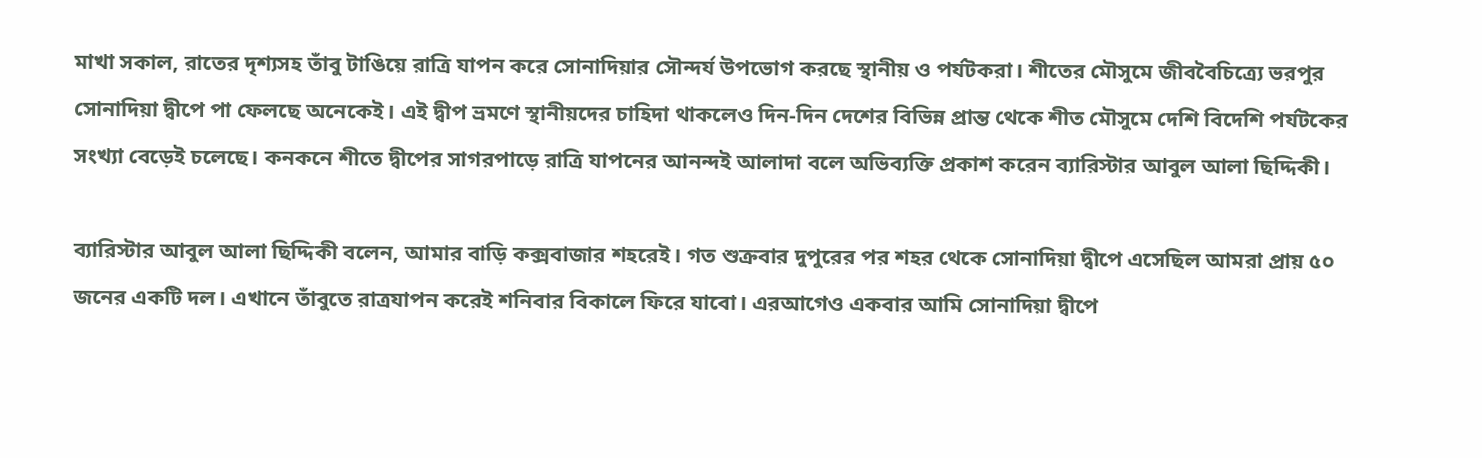মাখা সকাল, রাতের দৃশ্যসহ তাঁবু টাঙিয়ে রাত্রি যাপন করে সোনাদিয়ার সৌন্দর্য উপভোগ করছে স্থানীয় ও পর্যটকরা। শীতের মৌসুমে জীববৈচিত্র্যে ভরপুর সোনাদিয়া দ্বীপে পা ফেলছে অনেকেই। এই দ্বীপ ভ্রমণে স্থানীয়দের চাহিদা থাকলেও দিন-দিন দেশের বিভিন্ন প্রান্ত থেকে শীত মৌসুমে দেশি বিদেশি পর্যটকের সংখ্যা বেড়েই চলেছে। কনকনে শীতে দ্বীপের সাগরপাড়ে রাত্রি যাপনের আনন্দই আলাদা বলে অভিব্যক্তি প্রকাশ করেন ব্যারিস্টার আবুল আলা ছিদ্দিকী।

ব্যারিস্টার আবুল আলা ছিদ্দিকী বলেন, আমার বাড়ি কক্সবাজার শহরেই। গত শুক্রবার দুপুরের পর শহর থেকে সোনাদিয়া দ্বীপে এসেছিল আমরা প্রায় ৫০ জনের একটি দল। এখানে তাঁবুতে রাত্রযাপন করেই শনিবার বিকালে ফিরে যাবো। এরআগেও একবার আমি সোনাদিয়া দ্বীপে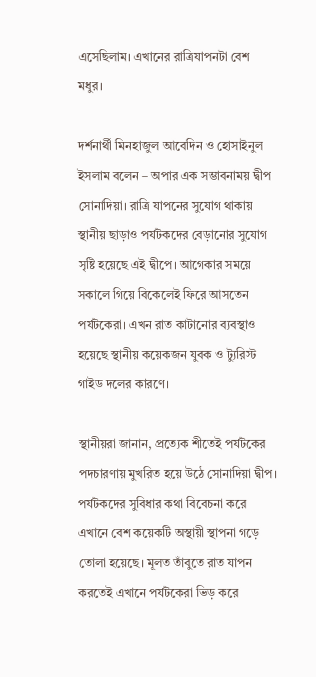এসেছিলাম। এখানের রাত্রিযাপনটা বেশ মধুর।

দর্শনার্থী মিনহাজুল আবেদিন ও হোসাইনুল ইসলাম বলেন – অপার এক সম্ভাবনাময় দ্বীপ সোনাদিয়া। রাত্রি যাপনের সুযোগ থাকায় স্থানীয় ছাড়াও পর্যটকদের বেড়ানোর সুযোগ সৃষ্টি হয়েছে এই দ্বীপে। আগেকার সময়ে সকালে গিয়ে বিকেলেই ফিরে আসতেন পর্যটকেরা। এখন রাত কাটানোর ব্যবস্থাও হয়েছে স্থানীয় কয়েকজন যুবক ও ট্যুরিস্ট গাইড দলের কারণে।

স্থানীয়রা জানান, প্রত্যেক শীতেই পর্যটকের পদচারণায় মুখরিত হয়ে উঠে সোনাদিয়া দ্বীপ। পর্যটকদের সুবিধার কথা বিবেচনা করে এখানে বেশ কয়েকটি অস্থায়ী স্থাপনা গড়ে তোলা হয়েছে। মূলত তাঁবুতে রাত যাপন করতেই এখানে পর্যটকেরা ভিড় করে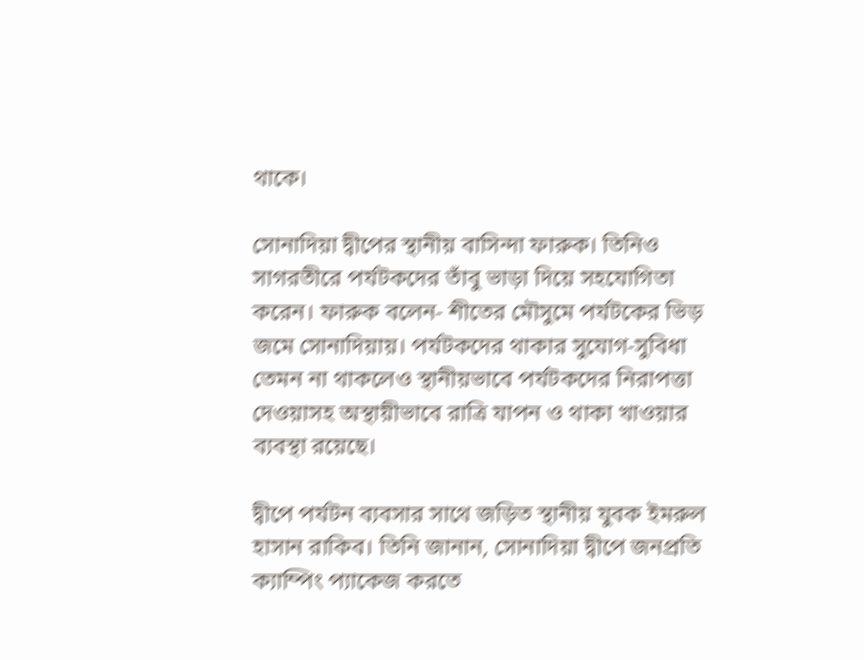থাকে।

সোনাদিয়া দ্বীপের স্থানীয় বাসিন্দা ফারুক। তিনিও সাগরতীরে পর্যটকদের তাঁবু ভাড়া দিয়ে সহযোগিতা করেন। ফারুক বলেন- শীতের মৌসুমে পর্যটকের ভিড় জমে সোনাদিয়ায়। পর্যটকদের থাকার সুযোগ-সুবিধা তেমন না থাকলেও স্থানীয়ভাবে পর্যটকদের নিরাপত্তা দেওয়াসহ অস্থায়ীভাবে রাত্রি যাপন ও থাকা খাওয়ার ব্যবস্থা রয়েছে।

দ্বীপে পর্যটন ব্যবসার সাথে জড়িত স্থানীয় যুবক ইমরুল হাসান রাকিব। তিনি জানান, সোনাদিয়া দ্বীপে জনপ্রতি ক্যাম্পিং প্যাকেজ করতে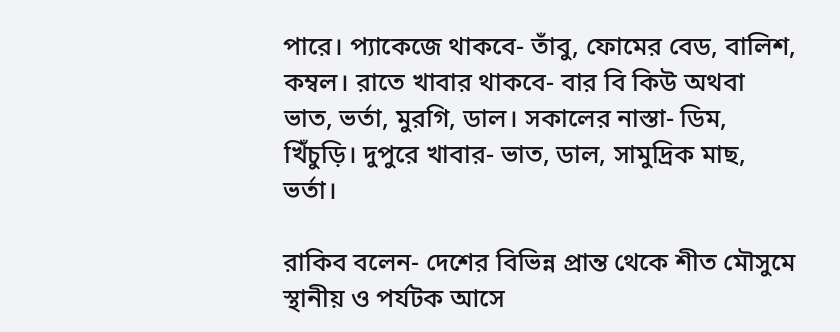পারে। প্যাকেজে থাকবে- তাঁবু, ফোমের বেড, বালিশ, কম্বল। রাতে খাবার থাকবে- বার বি কিউ অথবা ভাত, ভর্তা, মুরগি, ডাল। সকালের নাস্তা- ডিম, খিঁচুড়ি। দুপুরে খাবার- ভাত, ডাল, সামুদ্রিক মাছ, ভর্তা।

রাকিব বলেন- দেশের বিভিন্ন প্রান্ত থেকে শীত মৌসুমে স্থানীয় ও পর্যটক আসে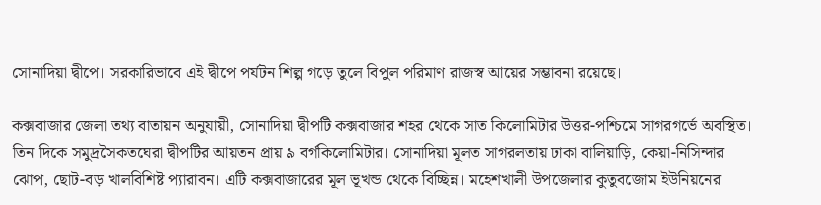সোনাদিয়া দ্বীপে। সরকারিভাবে এই দ্বীপে পর্যটন শিল্প গড়ে তুলে বিপুল পরিমাণ রাজস্ব আয়ের সম্ভাবনা রয়েছে।

কক্সবাজার জেলা তথ্য বাতায়ন অনুযায়ী, সোনাদিয়া দ্বীপটি কক্সবাজার শহর থেকে সাত কিলোমিটার উত্তর-পশ্চিমে সাগরগর্ভে অবস্থিত। তিন দিকে সমুদ্রসৈকতঘেরা দ্বীপটির আয়তন প্রায় ৯ বর্গকিলোমিটার। সোনাদিয়া মূলত সাগরলতায় ঢাকা বালিয়াড়ি, কেয়া-নিসিন্দার ঝোপ, ছোট-বড় খালবিশিষ্ট প্যারাবন। এটি কক্সবাজারের মূল ভূখন্ড থেকে বিচ্ছিন্ন। মহেশখালী উপজেলার কুতুবজোম ইউনিয়নের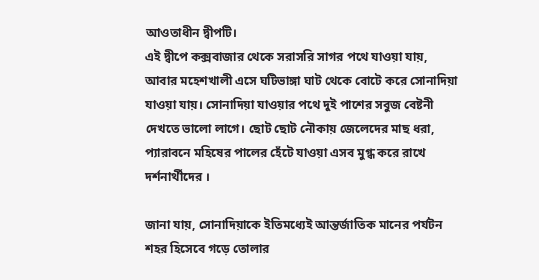আওতাধীন দ্বীপটি।
এই দ্বীপে কক্সবাজার থেকে সরাসরি সাগর পথে যাওয়া যায়, আবার মহেশখালী এসে ঘটিভাঙ্গা ঘাট থেকে বোটে করে সোনাদিয়া যাওয়া যায়। সোনাদিয়া যাওয়ার পথে দুই পাশের সবুজ বেষ্টনী দেখতে ভালো লাগে। ছোট ছোট নৌকায় জেলেদের মাছ ধরা, প্যারাবনে মহিষের পালের হেঁটে যাওয়া এসব মুগ্ধ করে রাখে দর্শনার্থীদের ।

জানা যায়, সোনাদিয়াকে ইতিমধ্যেই আন্তর্জাতিক মানের পর্যটন শহর হিসেবে গড়ে তোলার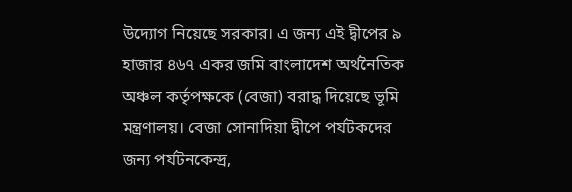উদ্যোগ নিয়েছে সরকার। এ জন্য এই দ্বীপের ৯ হাজার ৪৬৭ একর জমি বাংলাদেশ অর্থনৈতিক অঞ্চল কর্তৃপক্ষকে (বেজা) বরাদ্ধ দিয়েছে ভূমি মন্ত্রণালয়। বেজা সোনাদিয়া দ্বীপে পর্যটকদের জন্য পর্যটনকেন্দ্র,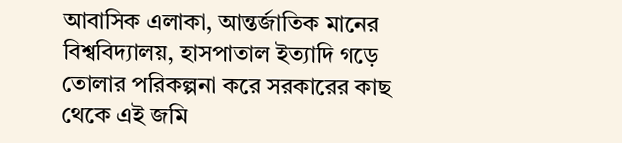আবাসিক এলাকা, আন্তর্জাতিক মানের বিশ্ববিদ্যালয়, হাসপাতাল ইত্যাদি গড়ে তোলার পরিকল্পনা করে সরকারের কাছ থেকে এই জমি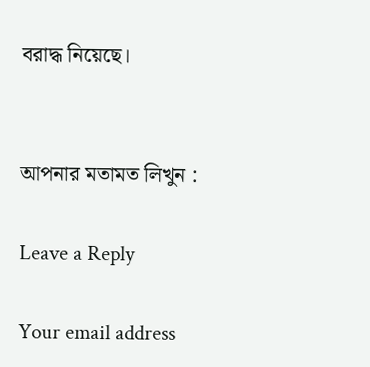বরাদ্ধ নিয়েছে।


আপনার মতামত লিখুন :

Leave a Reply

Your email address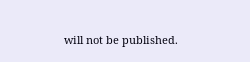will not be published.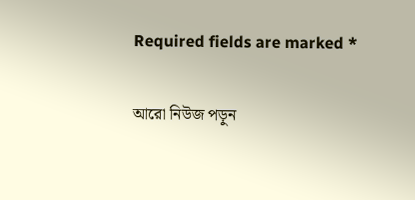Required fields are marked *

আরো নিউজ পড়ুন